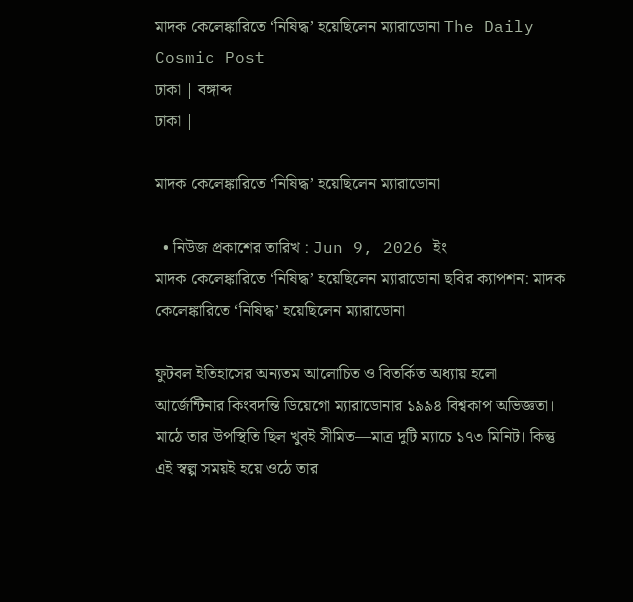মাদক কেলেঙ্কারিতে ‘নিষিদ্ধ’ হয়েছিলেন ম্যারাডোনা The Daily Cosmic Post
ঢাকা | বঙ্গাব্দ
ঢাকা |

মাদক কেলেঙ্কারিতে ‘নিষিদ্ধ’ হয়েছিলেন ম্যারাডোনা

  • নিউজ প্রকাশের তারিখ : Jun 9, 2026 ইং
মাদক কেলেঙ্কারিতে ‘নিষিদ্ধ’ হয়েছিলেন ম্যারাডোনা ছবির ক্যাপশন: মাদক কেলেঙ্কারিতে ‘নিষিদ্ধ’ হয়েছিলেন ম্যারাডোনা

ফুটবল ইতিহাসের অন্যতম আলোচিত ও বিতর্কিত অধ্যায় হলো আর্জেন্টিনার কিংবদন্তি ডিয়েগো ম্যারাডোনার ১৯৯৪ বিশ্বকাপ অভিজ্ঞতা। মাঠে তার উপস্থিতি ছিল খুবই সীমিত—মাত্র দুটি ম্যাচে ১৭৩ মিনিট। কিন্তু এই স্বল্প সময়ই হয়ে ওঠে তার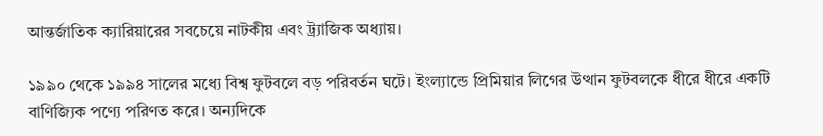আন্তর্জাতিক ক্যারিয়ারের সবচেয়ে নাটকীয় এবং ট্র্যাজিক অধ্যায়।

১৯৯০ থেকে ১৯৯৪ সালের মধ্যে বিশ্ব ফুটবলে বড় পরিবর্তন ঘটে। ইংল্যান্ডে প্রিমিয়ার লিগের উত্থান ফুটবলকে ধীরে ধীরে একটি বাণিজ্যিক পণ্যে পরিণত করে। অন্যদিকে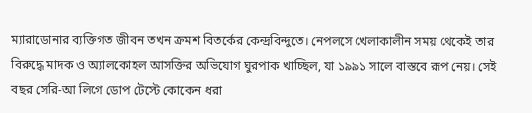ম্যারাডোনার ব্যক্তিগত জীবন তখন ক্রমশ বিতর্কের কেন্দ্রবিন্দুতে। নেপলসে খেলাকালীন সময় থেকেই তার বিরুদ্ধে মাদক ও অ্যালকোহল আসক্তির অভিযোগ ঘুরপাক খাচ্ছিল, যা ১৯৯১ সালে বাস্তবে রূপ নেয়। সেই বছর সেরি-আ লিগে ডোপ টেস্টে কোকেন ধরা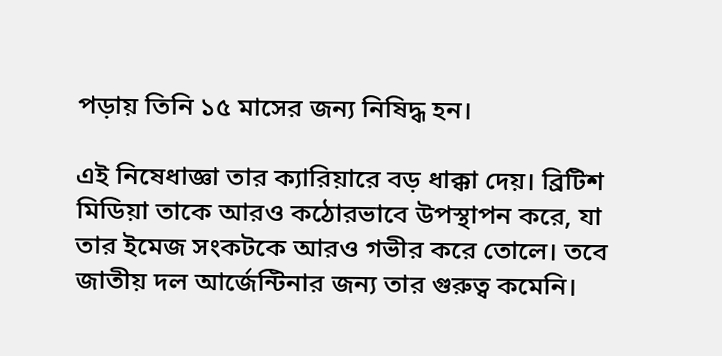পড়ায় তিনি ১৫ মাসের জন্য নিষিদ্ধ হন।

এই নিষেধাজ্ঞা তার ক্যারিয়ারে বড় ধাক্কা দেয়। ব্রিটিশ মিডিয়া তাকে আরও কঠোরভাবে উপস্থাপন করে, যা তার ইমেজ সংকটকে আরও গভীর করে তোলে। তবে জাতীয় দল আর্জেন্টিনার জন্য তার গুরুত্ব কমেনি।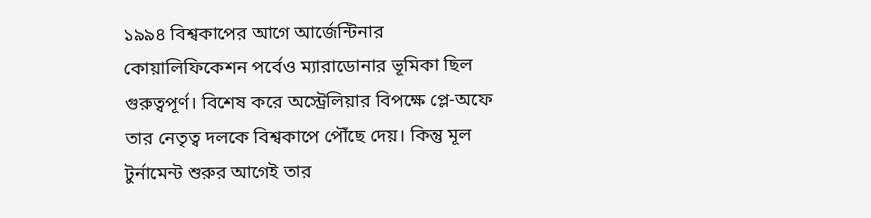১৯৯৪ বিশ্বকাপের আগে আর্জেন্টিনার কোয়ালিফিকেশন পর্বেও ম্যারাডোনার ভূমিকা ছিল গুরুত্বপূর্ণ। বিশেষ করে অস্ট্রেলিয়ার বিপক্ষে প্লে-অফে তার নেতৃত্ব দলকে বিশ্বকাপে পৌঁছে দেয়। কিন্তু মূল টুর্নামেন্ট শুরুর আগেই তার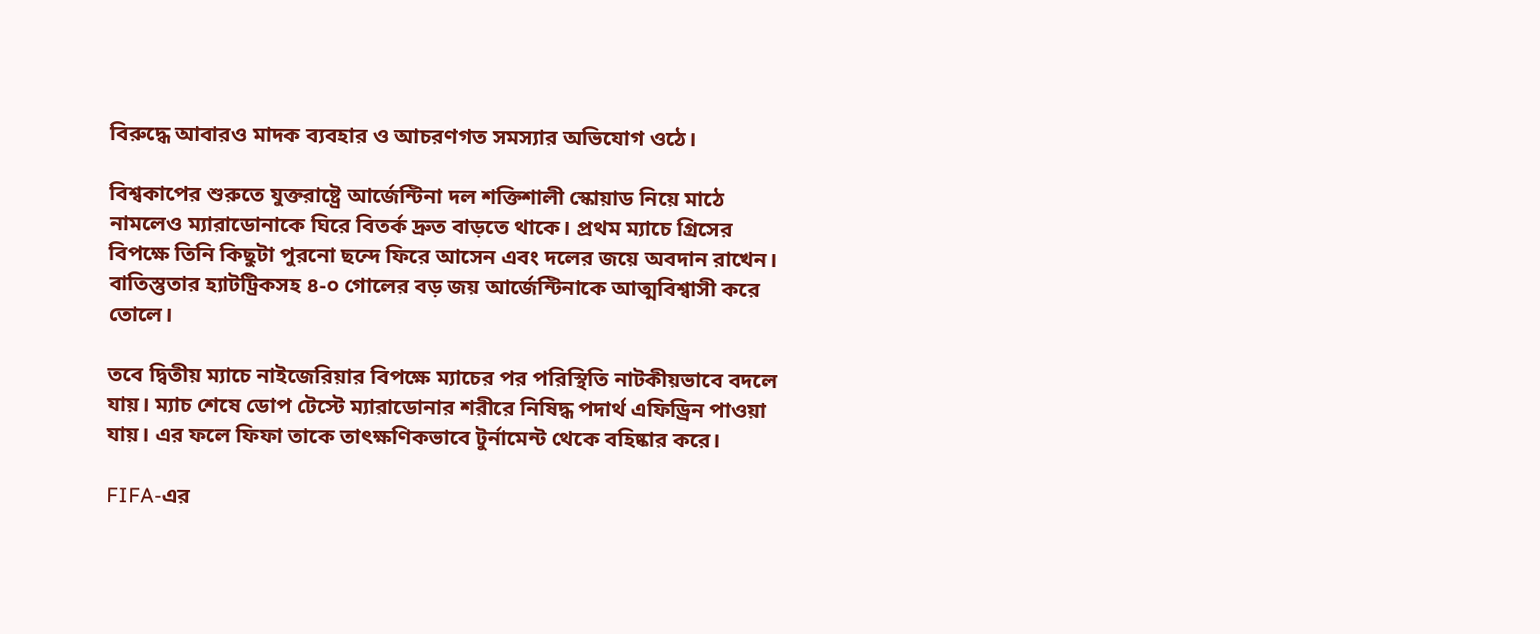বিরুদ্ধে আবারও মাদক ব্যবহার ও আচরণগত সমস্যার অভিযোগ ওঠে।

বিশ্বকাপের শুরুতে যুক্তরাষ্ট্রে আর্জেন্টিনা দল শক্তিশালী স্কোয়াড নিয়ে মাঠে নামলেও ম্যারাডোনাকে ঘিরে বিতর্ক দ্রুত বাড়তে থাকে। প্রথম ম্যাচে গ্রিসের বিপক্ষে তিনি কিছুটা পুরনো ছন্দে ফিরে আসেন এবং দলের জয়ে অবদান রাখেন। বাতিস্তুতার হ্যাটট্রিকসহ ৪-০ গোলের বড় জয় আর্জেন্টিনাকে আত্মবিশ্বাসী করে তোলে।

তবে দ্বিতীয় ম্যাচে নাইজেরিয়ার বিপক্ষে ম্যাচের পর পরিস্থিতি নাটকীয়ভাবে বদলে যায়। ম্যাচ শেষে ডোপ টেস্টে ম্যারাডোনার শরীরে নিষিদ্ধ পদার্থ এফিড্রিন পাওয়া যায়। এর ফলে ফিফা তাকে তাৎক্ষণিকভাবে টুর্নামেন্ট থেকে বহিষ্কার করে।

FIFA-এর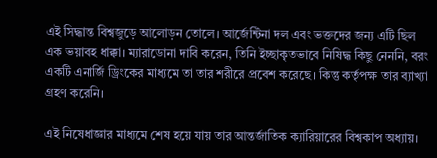এই সিদ্ধান্ত বিশ্বজুড়ে আলোড়ন তোলে। আর্জেন্টিনা দল এবং ভক্তদের জন্য এটি ছিল এক ভয়াবহ ধাক্কা। ম্যারাডোনা দাবি করেন, তিনি ইচ্ছাকৃতভাবে নিষিদ্ধ কিছু নেননি, বরং একটি এনার্জি ড্রিংকের মাধ্যমে তা তার শরীরে প্রবেশ করেছে। কিন্তু কর্তৃপক্ষ তার ব্যাখ্যা গ্রহণ করেনি।

এই নিষেধাজ্ঞার মাধ্যমে শেষ হয়ে যায় তার আন্তর্জাতিক ক্যারিয়ারের বিশ্বকাপ অধ্যায়।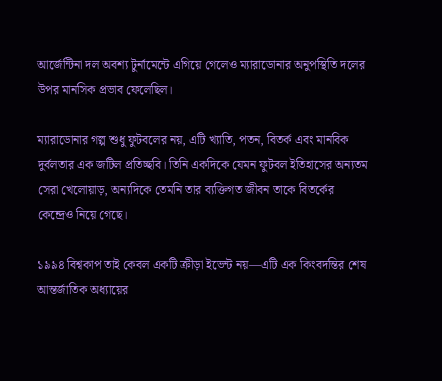আর্জেন্টিনা দল অবশ্য টুর্নামেন্টে এগিয়ে গেলেও ম্যারাডোনার অনুপস্থিতি দলের উপর মানসিক প্রভাব ফেলেছিল।

ম্যারাডোনার গল্প শুধু ফুটবলের নয়, এটি খ্যাতি, পতন, বিতর্ক এবং মানবিক দুর্বলতার এক জটিল প্রতিচ্ছবি। তিনি একদিকে যেমন ফুটবল ইতিহাসের অন্যতম সেরা খেলোয়াড়, অন্যদিকে তেমনি তার ব্যক্তিগত জীবন তাকে বিতর্কের কেন্দ্রেও নিয়ে গেছে।

১৯৯৪ বিশ্বকাপ তাই কেবল একটি ক্রীড়া ইভেন্ট নয়—এটি এক কিংবদন্তির শেষ আন্তর্জাতিক অধ্যায়ের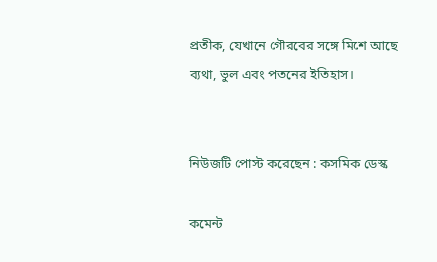প্রতীক, যেখানে গৌরবের সঙ্গে মিশে আছে ব্যথা, ভুল এবং পতনের ইতিহাস।


নিউজটি পোস্ট করেছেন : কসমিক ডেস্ক

কমেন্ট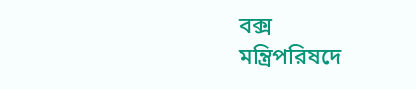বক্স
মন্ত্রিপরিষদে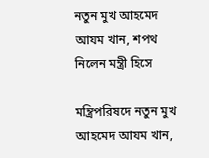নতুন মুখ আহমেদ আযম খান, শপথ নিলেন মন্ত্রী হিসে

মন্ত্রিপরিষদে নতুন মুখ আহমেদ আযম খান,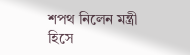শপথ নিলেন মন্ত্রী হিসে